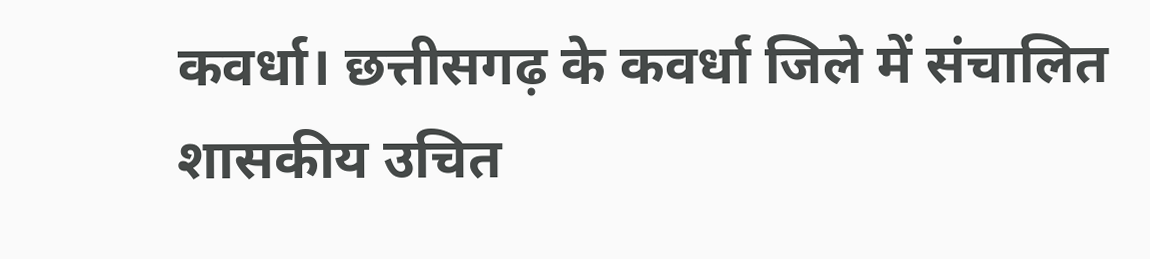कवर्धा। छत्तीसगढ़ के कवर्धा जिले में संचालित शासकीय उचित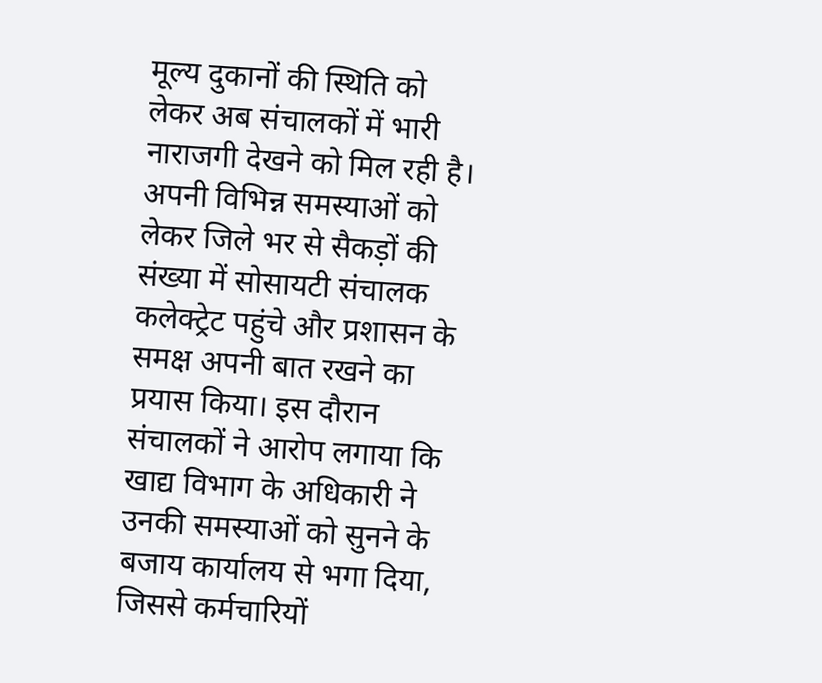मूल्य दुकानों की स्थिति को लेकर अब संचालकों में भारी नाराजगी देखने को मिल रही है। अपनी विभिन्न समस्याओं को लेकर जिले भर से सैकड़ों की संख्या में सोसायटी संचालक कलेक्ट्रेट पहुंचे और प्रशासन के समक्ष अपनी बात रखने का प्रयास किया। इस दौरान संचालकों ने आरोप लगाया कि खाद्य विभाग के अधिकारी ने उनकी समस्याओं को सुनने के बजाय कार्यालय से भगा दिया, जिससे कर्मचारियों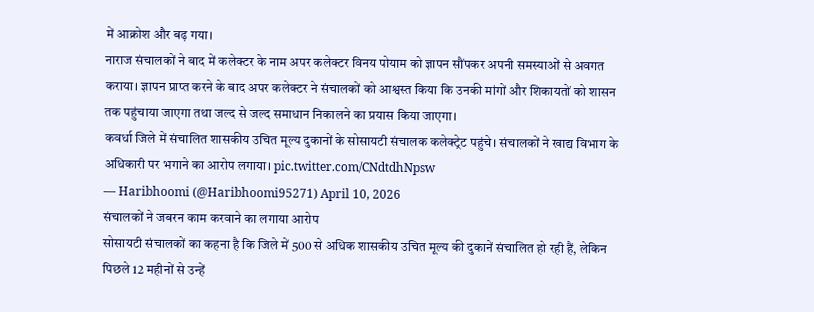में आक्रोश और बढ़ गया।
नाराज संचालकों ने बाद में कलेक्टर के नाम अपर कलेक्टर विनय पोयाम को ज्ञापन सौंपकर अपनी समस्याओं से अवगत कराया। ज्ञापन प्राप्त करने के बाद अपर कलेक्टर ने संचालकों को आश्वस्त किया कि उनकी मांगों और शिकायतों को शासन तक पहुंचाया जाएगा तथा जल्द से जल्द समाधान निकालने का प्रयास किया जाएगा।
कवर्धा जिले में संचालित शासकीय उचित मूल्य दुकानों के सोसायटी संचालक कलेक्ट्रेट पहुंचे। संचालकों ने खाद्य विभाग के अधिकारी पर भगाने का आरोप लगाया। pic.twitter.com/CNdtdhNpsw
— Haribhoomi (@Haribhoomi95271) April 10, 2026
संचालकों ने जबरन काम करवाने का लगाया आरोप
सोसायटी संचालकों का कहना है कि जिले में 500 से अधिक शासकीय उचित मूल्य की दुकानें संचालित हो रही हैं, लेकिन पिछले 12 महीनों से उन्हें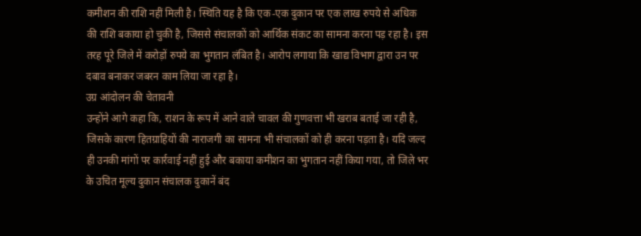कमीशन की राशि नहीं मिली है। स्थिति यह है कि एक-एक दुकान पर एक लाख रुपये से अधिक की राशि बकाया हो चुकी है, जिससे संचालकों को आर्थिक संकट का सामना करना पड़ रहा है। इस तरह पूरे जिले में करोड़ों रुपये का भुगतान लंबित है। आरोप लगाया कि खाद्य विभाग द्वारा उन पर दबाव बनाकर जबरन काम लिया जा रहा है।
उग्र आंदोलन की चेतावनी
उन्होंने आगे कहा कि, राशन के रूप में आने वाले चावल की गुणवत्ता भी खराब बताई जा रही है, जिसके कारण हितग्राहियों की नाराजगी का सामना भी संचालकों को ही करना पड़ता है। यदि जल्द ही उनकी मांगों पर कार्रवाई नहीं हुई और बकाया कमीशन का भुगतान नहीं किया गया, तो जिले भर के उचित मूल्य दुकान संचालक दुकानें बंद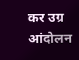कर उग्र आंदोलन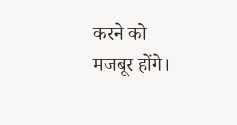करने को मजबूर होंगे।